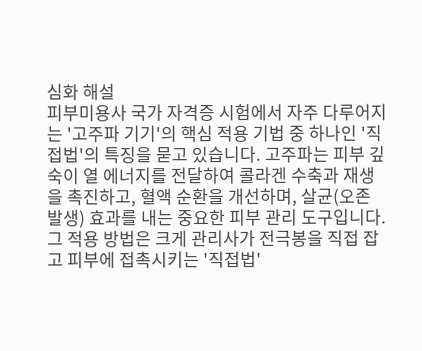심화 해설
피부미용사 국가 자격증 시험에서 자주 다루어지는 '고주파 기기'의 핵심 적용 기법 중 하나인 '직접법'의 특징을 묻고 있습니다. 고주파는 피부 깊숙이 열 에너지를 전달하여 콜라겐 수축과 재생을 촉진하고, 혈액 순환을 개선하며, 살균(오존 발생) 효과를 내는 중요한 피부 관리 도구입니다. 그 적용 방법은 크게 관리사가 전극봉을 직접 잡고 피부에 접촉시키는 '직접법'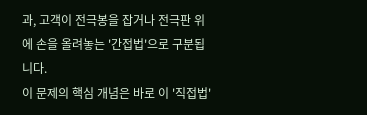과, 고객이 전극봉을 잡거나 전극판 위에 손을 올려놓는 '간접법'으로 구분됩니다.
이 문제의 핵심 개념은 바로 이 '직접법'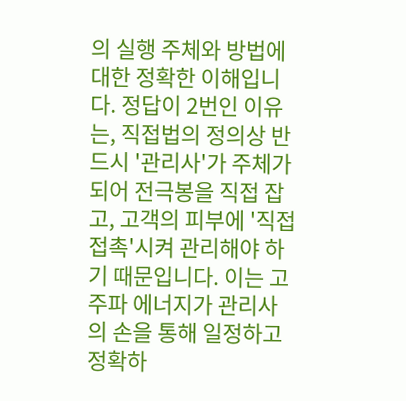의 실행 주체와 방법에 대한 정확한 이해입니다. 정답이 2번인 이유는, 직접법의 정의상 반드시 '관리사'가 주체가 되어 전극봉을 직접 잡고, 고객의 피부에 '직접 접촉'시켜 관리해야 하기 때문입니다. 이는 고주파 에너지가 관리사의 손을 통해 일정하고 정확하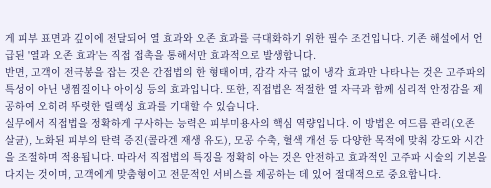게 피부 표면과 깊이에 전달되어 열 효과와 오존 효과를 극대화하기 위한 필수 조건입니다. 기존 해설에서 언급된 '열과 오존 효과'는 직접 접촉을 통해서만 효과적으로 발생합니다.
반면, 고객이 전극봉을 잡는 것은 간접법의 한 형태이며, 감각 자극 없이 냉각 효과만 나타나는 것은 고주파의 특성이 아닌 냉찜질이나 아이싱 등의 효과입니다. 또한, 직접법은 적절한 열 자극과 함께 심리적 안정감을 제공하여 오히려 뚜렷한 릴랙싱 효과를 기대할 수 있습니다.
실무에서 직접법을 정확하게 구사하는 능력은 피부미용사의 핵심 역량입니다. 이 방법은 여드름 관리(오존 살균), 노화된 피부의 탄력 증진(콜라겐 재생 유도), 모공 수축, 혈색 개선 등 다양한 목적에 맞춰 강도와 시간을 조절하며 적용됩니다. 따라서 직접법의 특징을 정확히 아는 것은 안전하고 효과적인 고주파 시술의 기본을 다지는 것이며, 고객에게 맞춤형이고 전문적인 서비스를 제공하는 데 있어 절대적으로 중요합니다.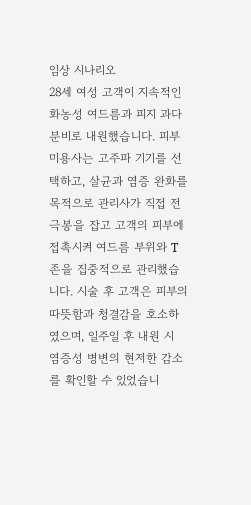임상 시나리오
28세 여성 고객이 지속적인 화농성 여드름과 피지 과다 분비로 내원했습니다. 피부미용사는 고주파 기기를 선택하고, 살균과 염증 완화를 목적으로 관리사가 직접 전극봉을 잡고 고객의 피부에 접촉시켜 여드름 부위와 T존을 집중적으로 관리했습니다. 시술 후 고객은 피부의 따뜻함과 청결감을 호소하였으며, 일주일 후 내원 시 염증성 병변의 현저한 감소를 확인할 수 있었습니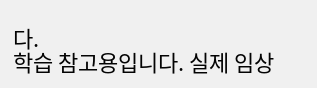다.
학습 참고용입니다. 실제 임상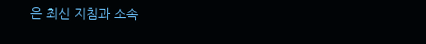은 최신 지침과 소속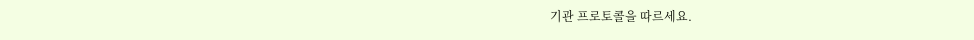기관 프로토콜을 따르세요.